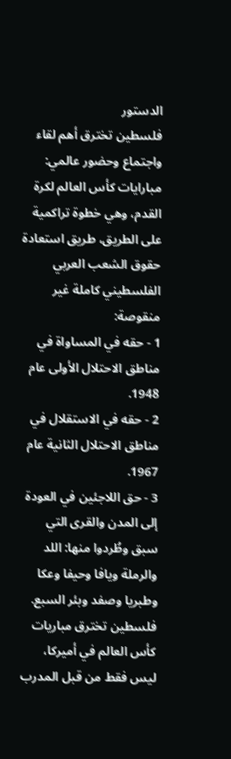الدستور
فلسطين تخترق أهم لقاء واجتماع وحضور عالمي: مبارايات كأس العالم لكرة القدم، وهي خطوة تراكمية على الطريق، طريق استعادة حقوق الشعب العربي الفلسطيني كاملة غير منقوصة:
1 - حقه في المساواة في مناطق الاحتلال الأولى عام 1948.
2 - حقه في الاستقلال في مناطق الاحتلال الثانية عام 1967.
3 - حق اللاجئين في العودة إلى المدن والقرى التي سبق وطُردوا منها: اللد والرملة ويافا وحيفا وعكا وطبريا وصفد وبئر السبع.
فلسطين تخترق مباريات كأس العالم في أميركا، ليس فقط من قبل المدرب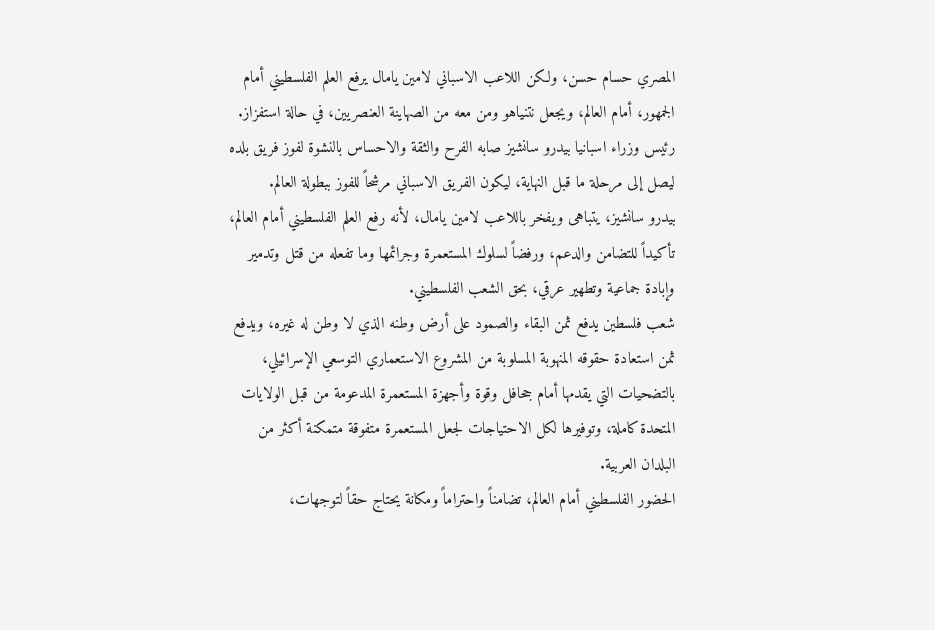المصري حسام حسن، ولكن اللاعب الاسباني لامين يامال يرفع العلم الفلسطيني أمام الجمهور، أمام العالم، ويجعل نتنياهو ومن معه من الصهاينة العنصريين، في حالة استفزاز.
رئيس وزراء اسبانيا بيدرو سانشيز صابه الفرح والثقة والاحساس بالنشوة لفوز فريق بلده ليصل إلى مرحلة ما قبل النهاية، ليكون الفريق الاسباني مرشحاً للفوز ببطولة العالم.
بيدرو سانشيز، يتباهى ويفخر باللاعب لامين يامال، لأنه رفع العلم الفلسطيني أمام العالم، تأكيداً للتضامن والدعم، ورفضاً لسلوك المستعمرة وجرائمها وما تفعله من قتل وتدمير وإبادة جماعية وتطهير عرقي، بحق الشعب الفلسطيني.
شعب فلسطين يدفع ثمن البقاء والصمود على أرض وطنه الذي لا وطن له غيره، ويدفع ثمن استعادة حقوقه المنهوبة المسلوبة من المشروع الاستعماري التوسعي الإسرائيلي، بالتضحيات التي يقدمها أمام جحافل وقوة وأجهزة المستعمرة المدعومة من قبل الولايات المتحدة كاملة، وتوفيرها لكل الاحتياجات لجعل المستعمرة متفوقة متمكنة أكثر من البلدان العربية.
الحضور الفلسطيني أمام العالم، تضامناً واحتراماً ومكانة يحتاج حقاً لتوجهات،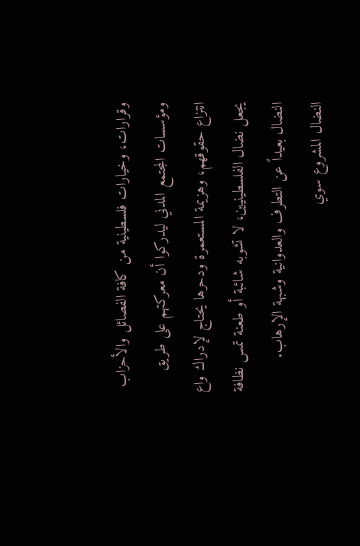وقرارات، وخيارات فلسطينية من كافة الفصائل والأحزاب ومؤسسات المجتمع المدني ليدركوا أن معركتهم على طريق انتزاع حقوقهم، وهزيمة المستعمرة ودحرها يحتاج لإدراك واع يجعل نضال الفلسطينيين، لا تشوبه شائبة أو طعنة تمس نظافة النضال بعيداً عن التطرف والعدوانية وشبهة الإرهاب.
النضال المشروع سوي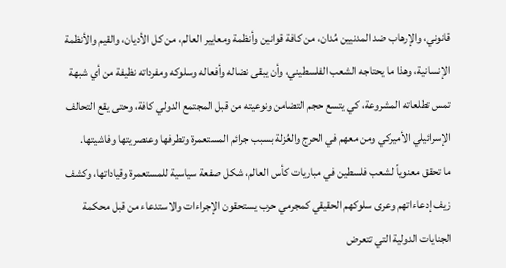قانوني، والإرهاب ضد المدنيين مُدان، من كافة قوانين وأنظمة ومعايير العالم، من كل الأديان، والقيم والأنظمة الإنسانية، وهذا ما يحتاجه الشعب الفلسطيني، وأن يبقى نضاله وأفعاله وسلوكه ومفرداته نظيفة من أي شبهة تمس تطلعاته المشروعة، كي يتسع حجم التضامن ونوعيته من قبل المجتمع الدولي كافة، وحتى يقع التحالف الإسرائيلي الأميركي ومن معهم في الحرج والعُزلة بسبب جرائم المستعمرة وتطرفها وعنصريتها وفاشيتها.
ما تحقق معنوياً لشعب فلسطين في مباريات كأس العالم، شكل صفعة سياسية للمستعمرة وقياداتها، وكشف زيف إدعاءاتهم وعرى سلوكهم الحقيقي كمجرمي حرب يستحقون الإجراءات والاستدعاء من قبل محكمة الجنايات الدولية التي تتعرض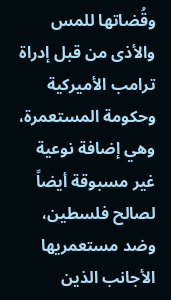وقُضاتها للمس والأذى من قبل إدراة ترامب الأميركية وحكومة المستعمرة، وهي إضافة نوعية غير مسبوقة أيضاً لصالح فلسطين، وضد مستعمريها الأجانب الذين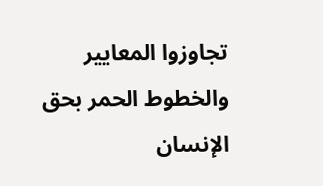تجاوزوا المعايير والخطوط الحمر بحق الإنسان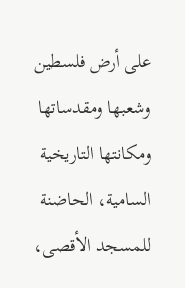على أرض فلسطين وشعبها ومقدساتها ومكانتها التاريخية السامية، الحاضنة للمسجد الأقصى،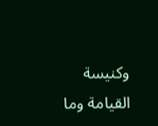وكنيسة القيامة وما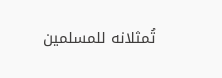تُمثلانه للمسلمين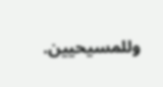وللمسيحيين.